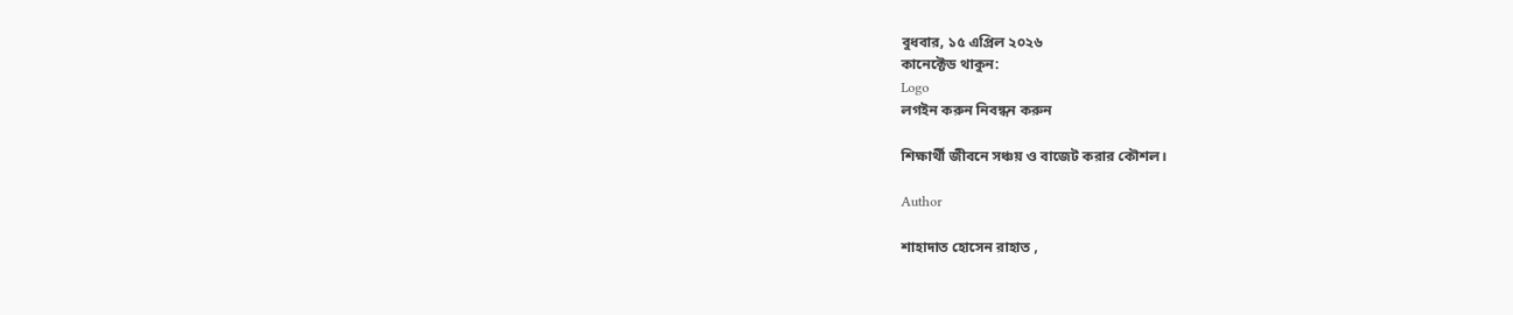বুধবার, ১৫ এপ্রিল ২০২৬
কানেক্টেড থাকুন:
Logo
লগইন করুন নিবন্ধন করুন

শিক্ষার্থী জীবনে সঞ্চয় ও বাজেট করার কৌশল।

Author

শাহাদাত হোসেন রাহাত ,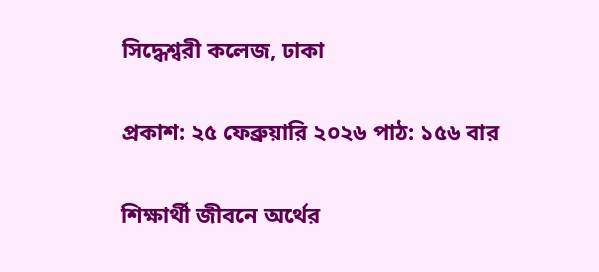সিদ্ধেশ্বরী কলেজ, ঢাকা

প্রকাশ: ২৫ ফেব্রুয়ারি ২০২৬ পাঠ: ১৫৬ বার

শিক্ষার্থী জীবনে অর্থের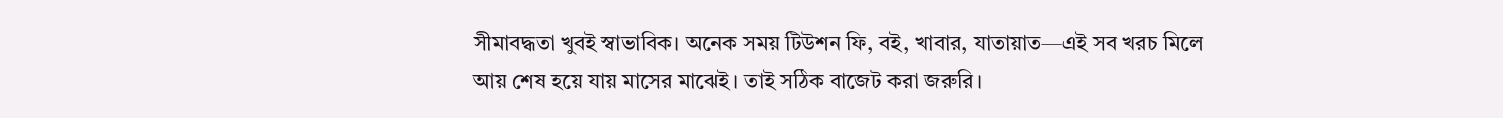সীমাবদ্ধতা খুবই স্বাভাবিক। অনেক সময় টিউশন ফি, বই, খাবার, যাতায়াত—এই সব খরচ মিলে আয় শেষ হয়ে যায় মাসের মাঝেই। তাই সঠিক বাজেট করা জরুরি।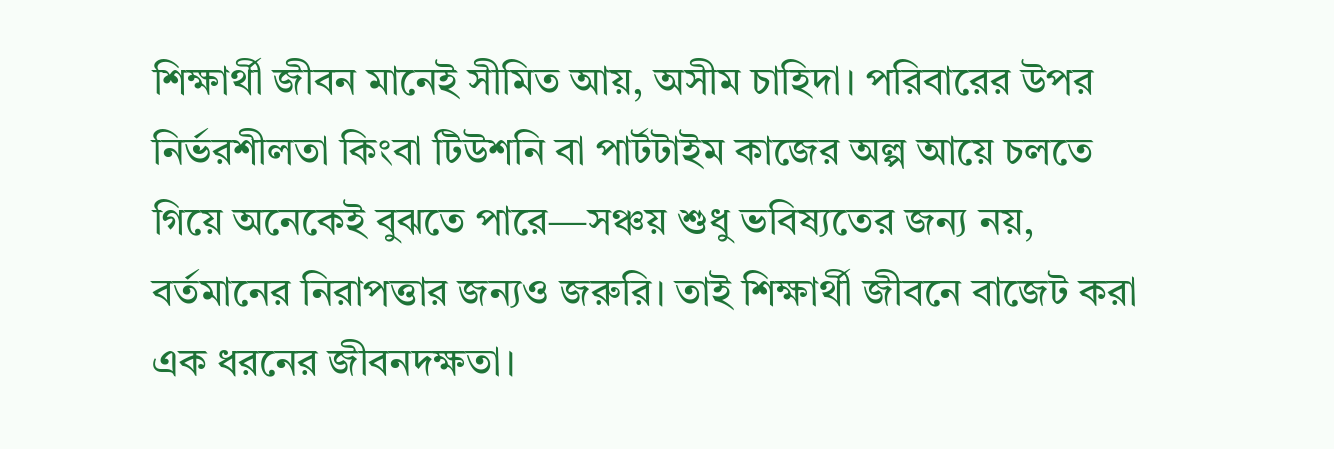শিক্ষার্থী জীবন মানেই সীমিত আয়, অসীম চাহিদা। পরিবারের উপর নির্ভরশীলতা কিংবা টিউশনি বা পার্টটাইম কাজের অল্প আয়ে চলতে গিয়ে অনেকেই বুঝতে পারে—সঞ্চয় শুধু ভবিষ্যতের জন্য নয়, বর্তমানের নিরাপত্তার জন্যও জরুরি। তাই শিক্ষার্থী জীবনে বাজেট করা এক ধরনের জীবনদক্ষতা।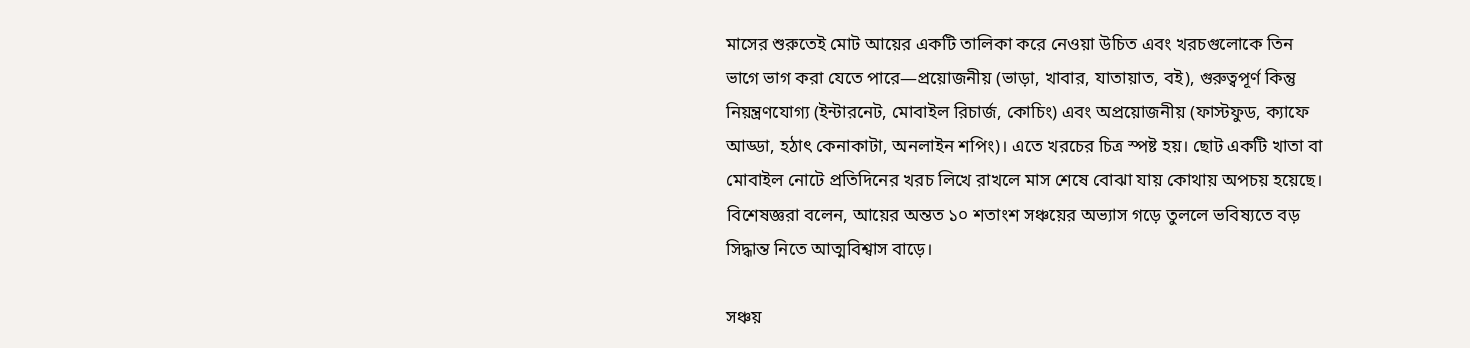মাসের শুরুতেই মোট আয়ের একটি তালিকা করে নেওয়া উচিত এবং খরচগুলোকে তিন ভাগে ভাগ করা যেতে পারে—প্রয়োজনীয় (ভাড়া, খাবার, যাতায়াত, বই), গুরুত্বপূর্ণ কিন্তু নিয়ন্ত্রণযোগ্য (ইন্টারনেট, মোবাইল রিচার্জ, কোচিং) এবং অপ্রয়োজনীয় (ফাস্টফুড, ক্যাফে আড্ডা, হঠাৎ কেনাকাটা, অনলাইন শপিং)। এতে খরচের চিত্র স্পষ্ট হয়। ছোট একটি খাতা বা মোবাইল নোটে প্রতিদিনের খরচ লিখে রাখলে মাস শেষে বোঝা যায় কোথায় অপচয় হয়েছে। বিশেষজ্ঞরা বলেন, আয়ের অন্তত ১০ শতাংশ সঞ্চয়ের অভ্যাস গড়ে তুললে ভবিষ্যতে বড় সিদ্ধান্ত নিতে আত্মবিশ্বাস বাড়ে।

সঞ্চয়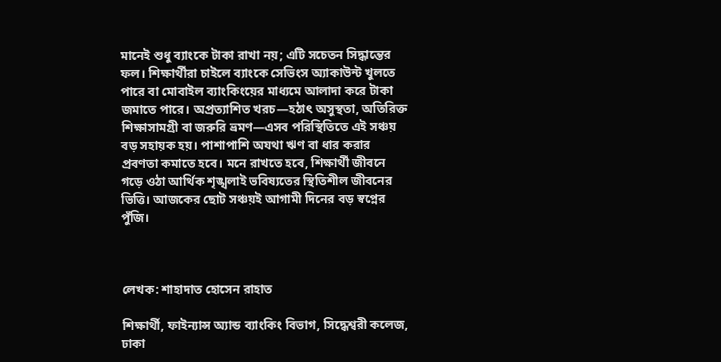মানেই শুধু ব্যাংকে টাকা রাখা নয়; এটি সচেতন সিদ্ধান্তের ফল। শিক্ষার্থীরা চাইলে ব্যাংকে সেভিংস অ্যাকাউন্ট খুলতে পারে বা মোবাইল ব্যাংকিংয়ের মাধ্যমে আলাদা করে টাকা জমাতে পারে। অপ্রত্যাশিত খরচ—হঠাৎ অসুস্থতা, অতিরিক্ত শিক্ষাসামগ্রী বা জরুরি ভ্রমণ—এসব পরিস্থিতিতে এই সঞ্চয় বড় সহায়ক হয়। পাশাপাশি অযথা ঋণ বা ধার করার প্রবণতা কমাতে হবে। মনে রাখতে হবে, শিক্ষার্থী জীবনে গড়ে ওঠা আর্থিক শৃঙ্খলাই ভবিষ্যতের স্থিতিশীল জীবনের ভিত্তি। আজকের ছোট সঞ্চয়ই আগামী দিনের বড় স্বপ্নের পুঁজি।



লেখক: শাহাদাত হোসেন রাহাত

শিক্ষার্থী, ফাইন্যান্স অ্যান্ড ব্যাংকিং বিভাগ, সিদ্ধেশ্বরী কলেজ, ঢাকা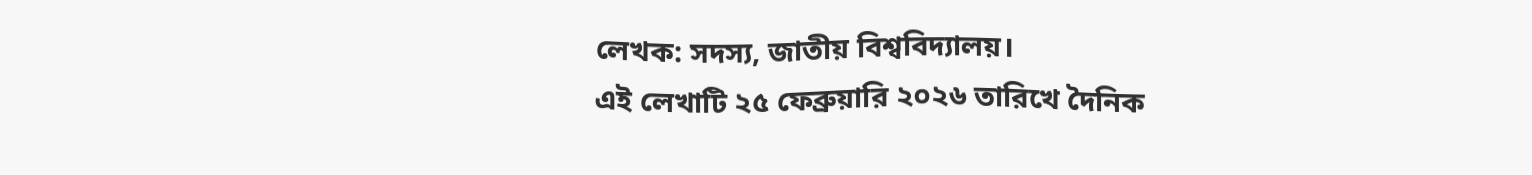লেখক: সদস্য, জাতীয় বিশ্ববিদ্যালয়।
এই লেখাটি ২৫ ফেব্রুয়ারি ২০২৬ তারিখে দৈনিক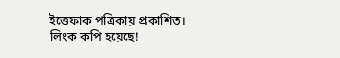ইত্তেফাক পত্রিকায় প্রকাশিত।
লিংক কপি হয়েছে!